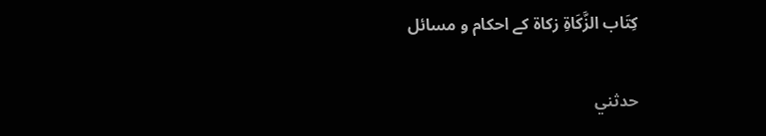كِتَاب الزَّكَاةِ زکاۃ کے احکام و مسائل

حدثني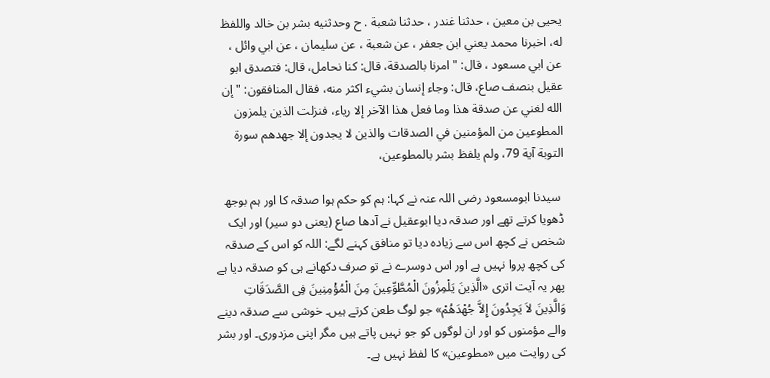يحيى بن معين ، حدثنا غندر ، حدثنا شعبة . ح وحدثنيه بشر بن خالد واللفظ له، اخبرنا محمد يعني ابن جعفر ، عن شعبة ، عن سليمان ، عن ابي وائل ، عن ابي مسعود ، قال: " امرنا بالصدقة، قال: كنا نحامل، قال: فتصدق ابو عقيل بنصف صاع، قال: وجاء إنسان بشيء اكثر منه، فقال المنافقون: " إن الله لغني عن صدقة هذا وما فعل هذا الآخر إلا رياء، فنزلت الذين يلمزون المطوعين من المؤمنين في الصدقات والذين لا يجدون إلا جهدهم سورة التوبة آية 79، ولم يلفظ بشر بالمطوعين،

 سیدنا ابومسعود رضی اللہ عنہ نے کہا: ہم کو حکم ہوا صدقہ کا اور ہم بوجھ ڈھویا کرتے تھے اور صدقہ دیا ابوعقیل نے آدھا صاع (یعنی دو سیر) اور ایک شخص نے کچھ اس سے زیادہ دیا تو منافق کہنے لگے: اللہ کو اس کے صدقہ کی کچھ پروا نہیں ہے اور اس دوسرے نے تو صرف دکھانے ہی کو صدقہ دیا ہے پھر یہ آیت اتری «الَّذِينَ يَلْمِزُونَ الْمُطَّوِّعِينَ مِنَ الْمُؤْمِنِينَ فِى الصَّدَقَاتِ وَالَّذِينَ لاَ يَجِدُونَ إِلاَّ جُهْدَهُمْ» جو لوگ طعن کرتے ہیں۔ خوشی سے صدقہ دینے والے مؤمنوں کو اور ان لوگوں کو جو نہیں پاتے ہیں مگر اپنی مزدوری۔ اور بشر کی روایت میں «مطوعين» کا لفظ نہیں ہے۔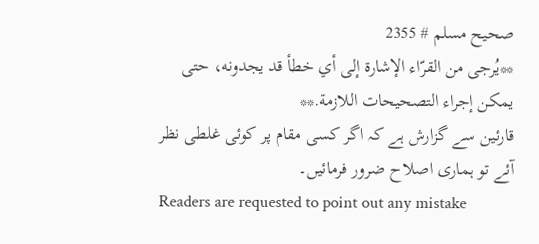صحيح مسلم # 2355
**يُرجى من القرّاء الإشارة إلى أي خطأ قد يجدونه، حتى يمكن إجراء التصحيحات اللازمة.**
قارئین سے گزارش ہے کہ اگر کسی مقام پر کوئی غلطی نظر آئے تو ہماری اصلاح ضرور فرمائیں۔
Readers are requested to point out any mistake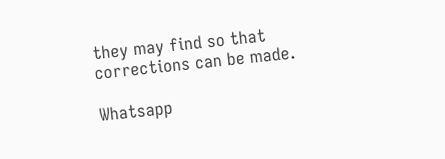they may find so that corrections can be made.

Whatsapp